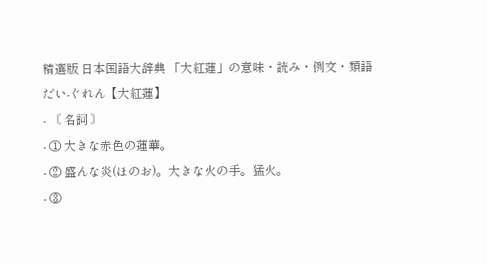精選版 日本国語大辞典 「大紅蓮」の意味・読み・例文・類語
だい‐ぐれん【大紅蓮】
- 〘 名詞 〙
- ① 大きな赤色の蓮華。
- ② 盛んな炎(ほのお)。大きな火の手。猛火。
- ③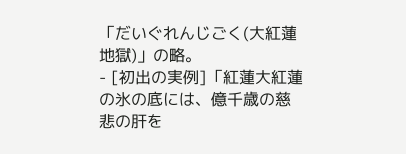「だいぐれんじごく(大紅蓮地獄)」の略。
- [初出の実例]「紅蓮大紅蓮の氷の底には、億千歳の慈悲の肝を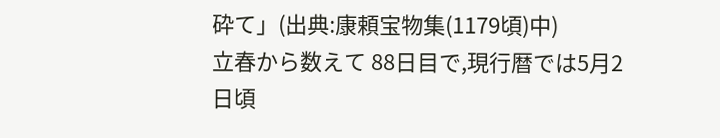砕て」(出典:康頼宝物集(1179頃)中)
立春から数えて 88日目で,現行暦では5月2日頃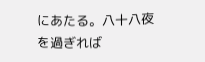にあたる。八十八夜を過ぎれば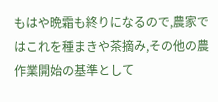もはや晩霜も終りになるので,農家ではこれを種まきや茶摘み,その他の農作業開始の基準として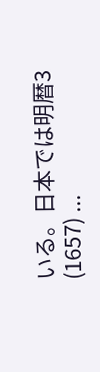いる。日本では明暦3 (1657) ...